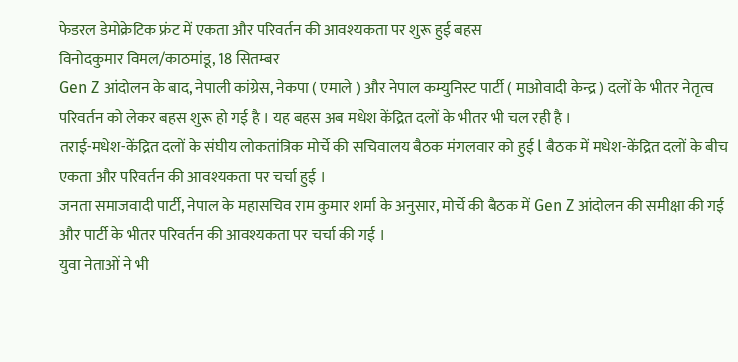फेडरल डेमोक्रेटिक फ्रंट में एकता और परिवर्तन की आवश्यकता पर शुरू हुई बहस
विनोदकुमार विमल/काठमांडू, 18 सितम्बर
Gen Z आंदोलन के बाद, नेपाली कांग्रेस, नेकपा ( एमाले ) और नेपाल कम्युनिस्ट पार्टी ( माओवादी केन्द्र ) दलों के भीतर नेतृत्व परिवर्तन को लेकर बहस शुरू हो गई है । यह बहस अब मधेश केंद्रित दलों के भीतर भी चल रही है ।
तराई-मधेश-केंद्रित दलों के संघीय लोकतांत्रिक मोर्चे की सचिवालय बैठक मंगलवार को हुई l बैठक में मधेश-केंद्रित दलों के बीच एकता और परिवर्तन की आवश्यकता पर चर्चा हुई ।
जनता समाजवादी पार्टी, नेपाल के महासचिव राम कुमार शर्मा के अनुसार, मोर्चे की बैठक में Gen Z आंदोलन की समीक्षा की गई और पार्टी के भीतर परिवर्तन की आवश्यकता पर चर्चा की गई ।
युवा नेताओं ने भी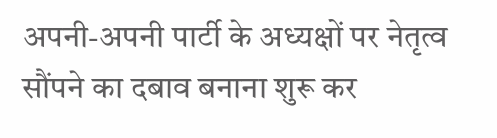अपनी-अपनी पार्टी के अध्यक्षों पर नेतृत्व सौंपने का दबाव बनाना शुरू कर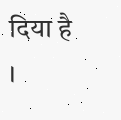दिया है ।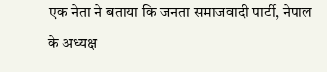एक नेता ने बताया कि जनता समाजवादी पार्टी, नेपाल के अध्यक्ष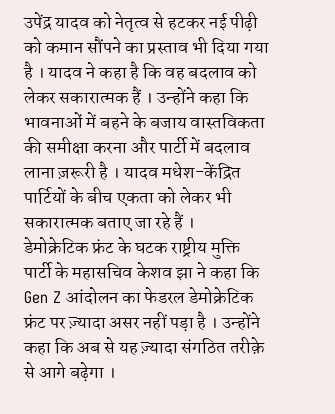उपेंद्र यादव को नेतृत्व से हटकर नई पीढ़ी को कमान सौंपने का प्रस्ताव भी दिया गया है । यादव ने कहा है कि वह बदलाव को लेकर सकारात्मक हैं । उन्होंने कहा कि भावनाओं में बहने के बजाय वास्तविकता की समीक्षा करना और पार्टी में बदलाव लाना ज़रूरी है । यादव मधेश-केंद्रित पार्टियों के बीच एकता को लेकर भी सकारात्मक बताए जा रहे हैं ।
डेमोक्रेटिक फ्रंट के घटक राष्ट्रीय मुक्ति पार्टी के महासचिव केशव झा ने कहा कि Gen Z आंदोलन का फेडरल डेमोक्रेटिक फ्रंट पर ज़्यादा असर नहीं पड़ा है । उन्होंने कहा कि अब से यह ज़्यादा संगठित तरीक़े से आगे बढ़ेगा ।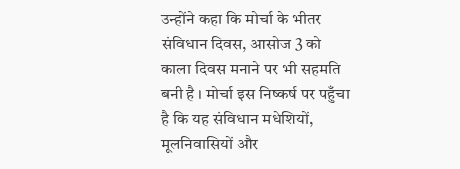उन्होंने कहा कि मोर्चा के भीतर संविधान दिवस, आसोज 3 को काला दिवस मनाने पर भी सहमति बनी है । मोर्चा इस निष्कर्ष पर पहुँचा है कि यह संविधान मधेशियों, मूलनिवासियों और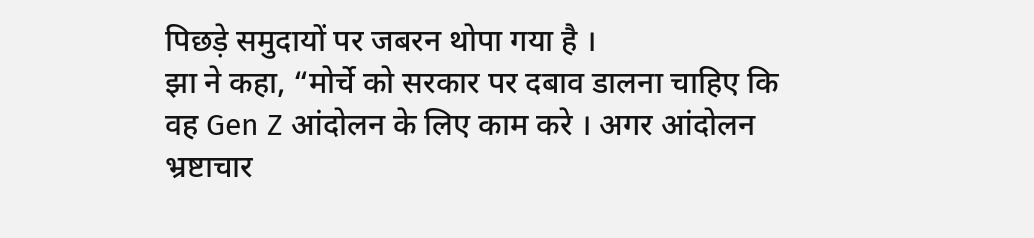पिछड़े समुदायों पर जबरन थोपा गया है ।
झा ने कहा, “मोर्चे को सरकार पर दबाव डालना चाहिए कि वह Gen Z आंदोलन के लिए काम करे । अगर आंदोलन भ्रष्टाचार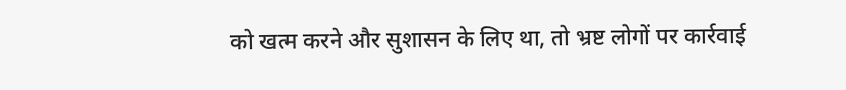को खत्म करने और सुशासन के लिए था, तो भ्रष्ट लोगों पर कार्रवाई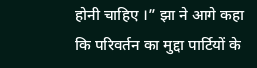होनी चाहिए ।” झा ने आगे कहा कि परिवर्तन का मुद्दा पार्टियों के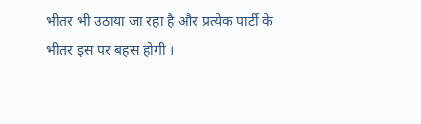भीतर भी उठाया जा रहा है और प्रत्येक पार्टी के भीतर इस पर बहस होगी ।